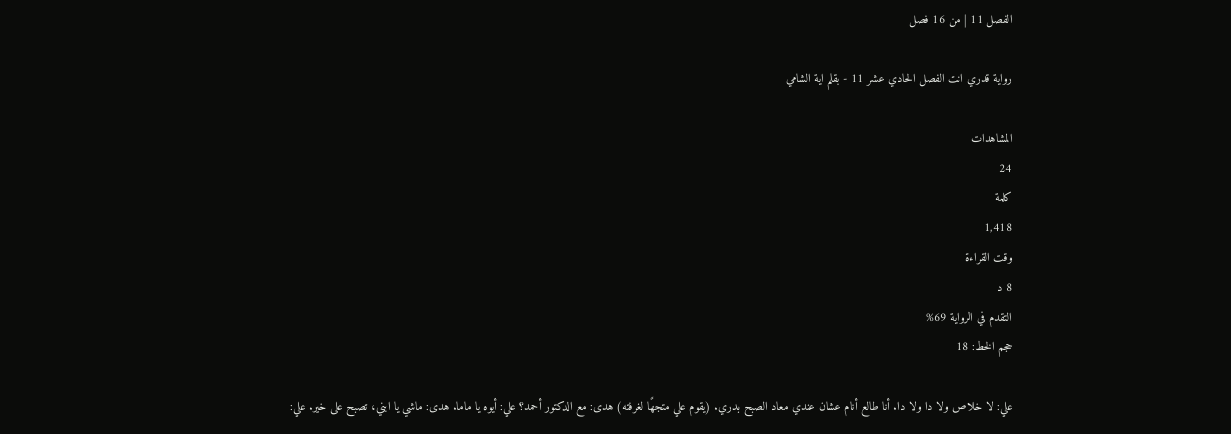الفصل 11 | من 16 فصل

رواية قدري انت الفصل الحادي عشر 11 - بقلم اية الشامي

المشاهدات
24
كلمة
1,418
وقت القراءة
8 د
التقدم في الرواية 69%
حجم الخط: 18

علي: لا خلاص ولا دا ولا دا. أنا طالع أنام عشان عندي معاد الصبح بدري. (يقوم علي متجهًا لغرفته) هدى: مع الدكتور أحمد؟ علي: أيوه يا ماما. هدى: ماشي يا ابني، تصبح على خير. علي: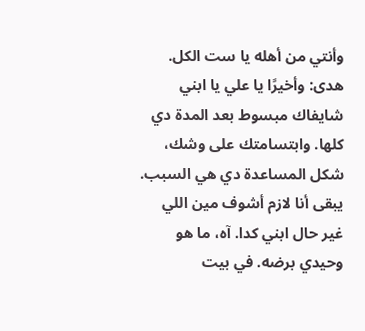وأنتي من أهله يا ست الكل. هدى: وأخيرًا يا علي يا ابني شايفاك مبسوط بعد المدة دي كلها. وابتسامتك على وشك، شكل المساعدة دي هي السبب. يبقى أنا لازم أشوف مين اللي غير حال ابني كدا. آه، ما هو وحيدي برضه. في بيت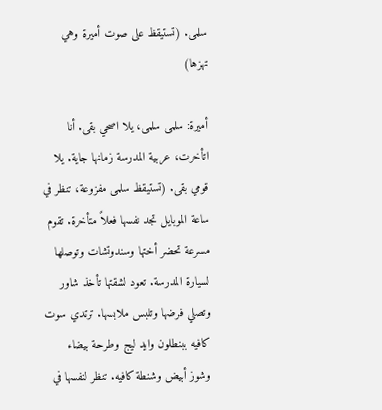سلمى. (تستيقظ على صوت أميرة وهي تهزها)

أميرة: سلمى سلمى، يلا اصحي بقى. أنا اتأخرت، عربية المدرسة زمانها جاية. يلا قومي بقى. (تستيقظ سلمى مفزوعة، تنظر في ساعة الموبايل تجد نفسها فعلاً متأخرة. تقوم مسرعة تحضر أختها وسندوتشات وتوصلها لسيارة المدرسة. تعود لشقتها تأخذ شاور وتصلي فرضها وتلبس ملابسها. ترتدي سوت كافيه ببنطلون وايد ليج وطرحة بيضاء وشوز أبيض وشنطة كافيه. تنظر لنفسها في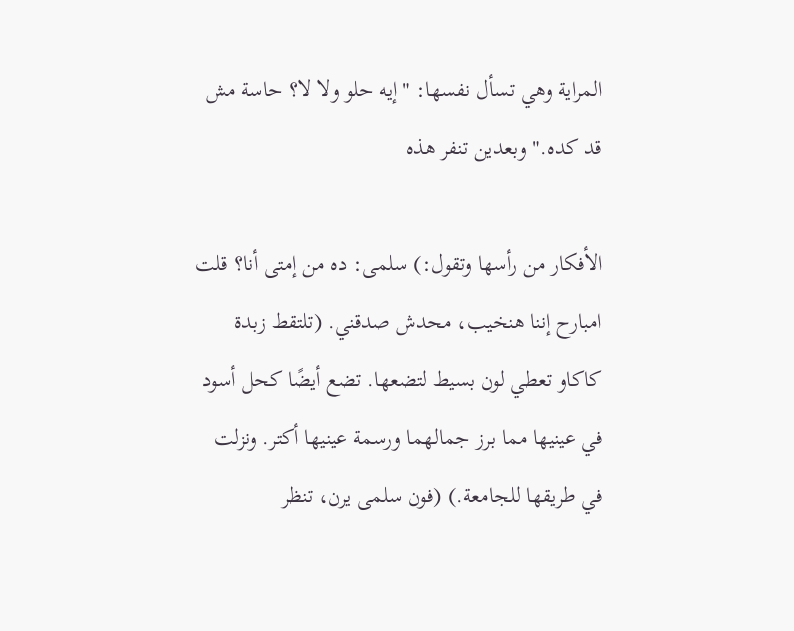المراية وهي تسأل نفسها: "إيه حلو ولا لا؟ حاسة مش قد كده." وبعدين تنفر هذه

الأفكار من رأسها وتقول:) سلمى: ده من إمتى أنا؟ قلت امبارح إننا هنخيب، محدش صدقني. (تلتقط زبدة كاكاو تعطي لون بسيط لتضعها. تضع أيضًا كحل أسود في عينيها مما برز جمالهما ورسمة عينيها أكتر. ونزلت في طريقها للجامعة.) (فون سلمى يرن، تنظر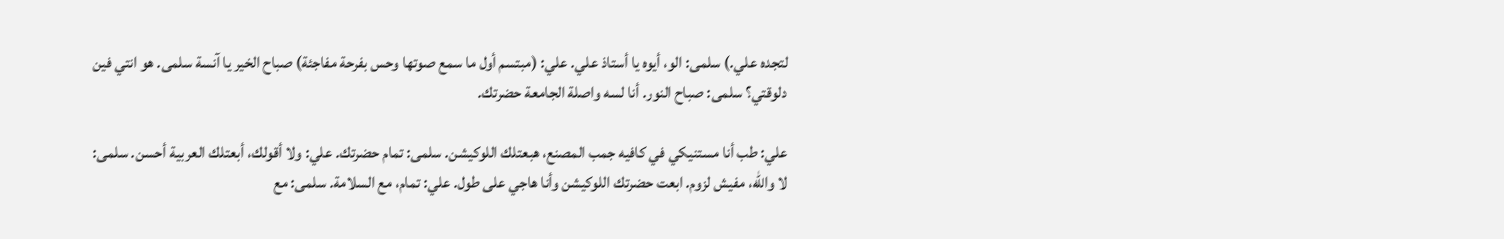لتجده علي.) سلمى: الو، أيوه يا أستاذ علي. علي: (مبتسم أول ما سمع صوتها وحس بفرحة مفاجئة) صباح الخير يا آنسة سلمى. هو انتي فين دلوقتي؟ سلمى: صباح النور. أنا لسه واصلة الجامعة حضرتك.

علي: طب أنا مستنيكي في كافيه جمب المصنع، هبعتلك اللوكيشن. سلمى: تمام حضرتك. علي: ولا أقولك، أبعتلك العربية أحسن. سلمى: لا والله، مفيش لزوم. ابعت حضرتك اللوكيشن وأنا هاجي على طول. علي: تمام، مع السلامة. سلمى: مع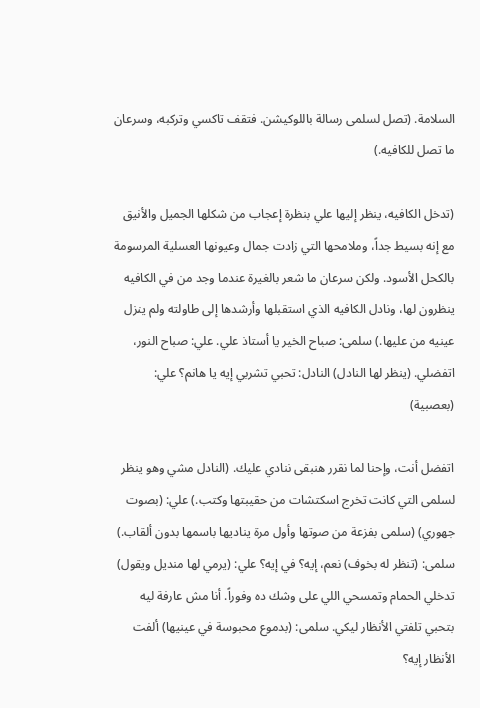السلامة. (تصل لسلمى رسالة باللوكيشن. فتقف تاكسي وتركبه، وسرعان ما تصل للكافيه.)

(تدخل الكافيه، ينظر إليها علي بنظرة إعجاب من شكلها الجميل والأنيق مع إنه بسيط جداً، وملامحها التي زادت جمال وعيونها العسلية المرسومة بالكحل الأسود. ولكن سرعان ما شعر بالغيرة عندما وجد من في الكافيه ينظرون لها، ونادل الكافيه الذي استقبلها وأرشدها إلى طاولته ولم ينزل عينيه من عليها.) سلمى: صباح الخير يا أستاذ علي. علي: صباح النور، اتفضلي. (ينظر لها النادل) النادل: تحبي تشربي إيه يا هانم؟ علي: (بعصبية)

اتفضل أنت، وإحنا لما نقرر هنبقى ننادي عليك. (النادل مشي وهو ينظر لسلمى التي كانت تخرج اسكتشات من حقيبتها وكتب.) علي: (بصوت جهوري) (سلمى بفزعة من صوتها وأول مرة يناديها باسمها بدون ألقاب.) سلمى: (تنظر له بخوف) نعم، إيه؟ في إيه؟ علي: (يرمي لها منديل ويقول) تدخلي الحمام وتمسحي اللي على وشك ده وفوراً. أنا مش عارفة ليه بتحبي تلفتي الأنظار ليكي. سلمى: (بدموع محبوسة في عينيها) ألفت الأنظار إيه؟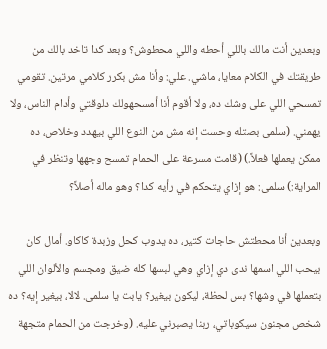وبعدين أنت مالك باللي أحطه واللي محطوش؟ وبعد كدا تاخد بالك من طريقتك في الكلام معايا، ماشي. علي: وأنا مش بكرر كلامي مرتين. تقومي تمسحي اللي على وشك ده، ولا أقوم أنا أمسحهولك دلوقتي وأدام الناس، ولا يهمني. (سلمى بصتله وحست إنه مش من النوع اللي بيهدد وخلاص، ده ممكن يعملها فعلاً.) (قامت مسرعة على الحمام تمسح وجهها وتنظر في المراية:) سلمى: هو إزاي يتحكم في رأيه كدا؟ وهو ماله أصلاً؟

وبعدين أنا محطتش حاجات كتير، ده يدوب كحل وزبدة كاكاو. أمال كان بيحب اللي اسمها ندى دي إزاي وهي لبسها كله ضيق ومجسم والألوان اللي بتعملها في وشها؟ بس لحظة، ليكون بيغير؟ يابت يا سلمى. لالا، بيغير إيه؟ ده شخص مجنون سيكوباتي، ربنا يصبرني عليه. (وخرجت من الحمام متجهة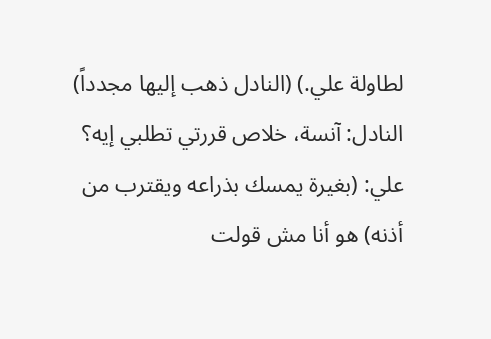لطاولة علي.) (النادل ذهب إليها مجدداً) النادل: آنسة، خلاص قررتي تطلبي إيه؟ علي: (بغيرة يمسك بذراعه ويقترب من أذنه) هو أنا مش قولت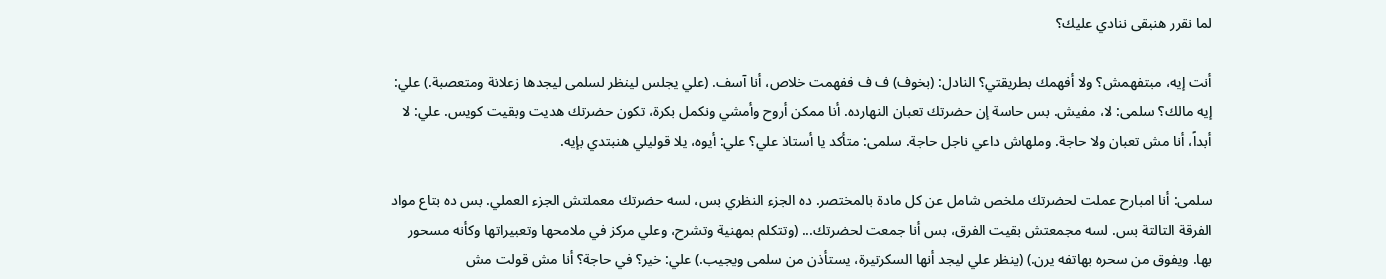لما نقرر هنبقى ننادي عليك؟

أنت إيه، مبتفهمش؟ ولا أفهمك بطريقتي؟ النادل: (بخوف) ف ف ففهمت خلاص، أنا آسف. (علي يجلس لينظر لسلمى ليجدها زعلانة ومتعصبة.) علي: إيه مالك؟ سلمى: لا، مفيش. بس حاسة إن حضرتك تعبان النهارده. أنا ممكن أروح وأمشي ونكمل بكرة، تكون حضرتك هديت وبقيت كويس. علي: لا أبداً، أنا مش تعبان ولا حاجة. وملهاش داعي ناجل حاجة. سلمى: متأكد يا أستاذ علي؟ علي: أيوه، يلا قوليلي هنبتدي بإيه.

سلمى: أنا امبارح عملت لحضرتك ملخص شامل عن كل مادة بالمختصر. ده الجزء النظري بس، لسه حضرتك معملتش الجزء العملي. بس ده بتاع مواد الفرقة التالتة بس. لسه مجمعتش بقيت الفرق، بس أنا جمعت لحضرتك... (وتتكلم بمهنية وتشرح، وعلي مركز في ملامحها وتعبيراتها وكأنه مسحور بها. ويفوق من سحره بهاتفه يرن.) (ينظر علي ليجد أنها السكرتيرة، يستأذن من سلمى ويجيب.) علي: خير؟ في حاجة؟ أنا مش قولت مش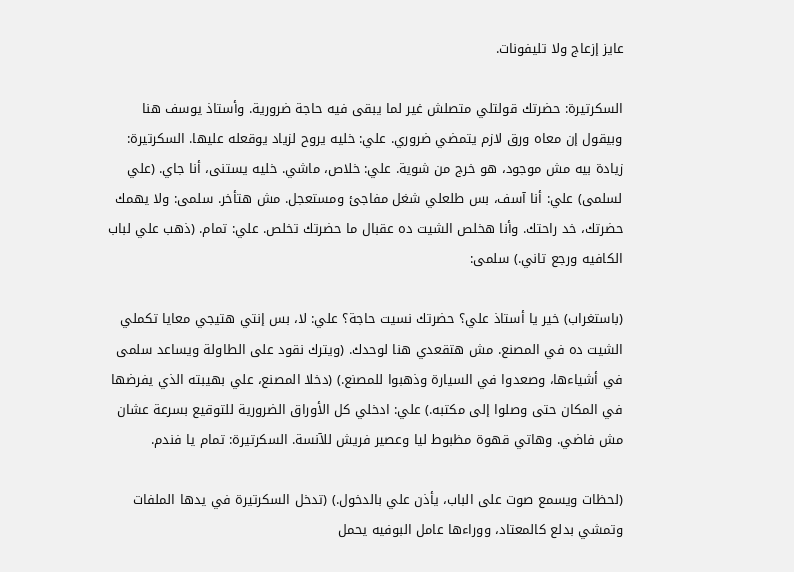عايز إزعاج ولا تليفونات.

السكرتيرة: حضرتك قولتلي متصلش غير لما يبقى فيه حاجة ضرورية. وأستاذ يوسف هنا وبيقول إن معاه ورق لازم يتمضي ضروري. علي: خليه يروح لزياد يوقعله عليها. السكرتيرة: زيادة بيه مش موجود، هو خرج من شوية. علي: خلاص، ماشي. خليه يستنى، أنا جاي. (علي لسلمى) علي: أنا آسف، بس طلعلي شغل مفاجئ ومستعجل. مش هتأخر. سلمى: ولا يهمك حضرتك، خد راحتك. وأنا هخلص الشيت ده عقبال ما حضرتك تخلص. علي: تمام. (ذهب علي لباب الكافيه ورجع تاني.) سلمى:

(باستغراب) خير يا أستاذ علي؟ حضرتك نسيت حاجة؟ علي: لا، بس إنتي هتيجي معايا تكملي الشيت ده في المصنع. مش هتقعدي هنا لوحدك. (ويترك نقود على الطاولة ويساعد سلمى في أشياءها، وصعدوا في السيارة وذهبوا للمصنع.) (دخلا المصنع، علي بهيبته الذي يفرضها في المكان حتى وصلوا إلى مكتبه.) علي: ادخلي كل الأوراق الضرورية للتوقيع بسرعة عشان مش فاضي. وهاتي قهوة مظبوط ليا وعصير فريش للآنسة. السكرتيرة: تمام يا فندم.

(لحظات ويسمع صوت على الباب، يأذن علي بالدخول.) (تدخل السكرتيرة في يدها الملفات وتمشي بدلع كالمعتاد، ووراءها عامل البوفيه يحمل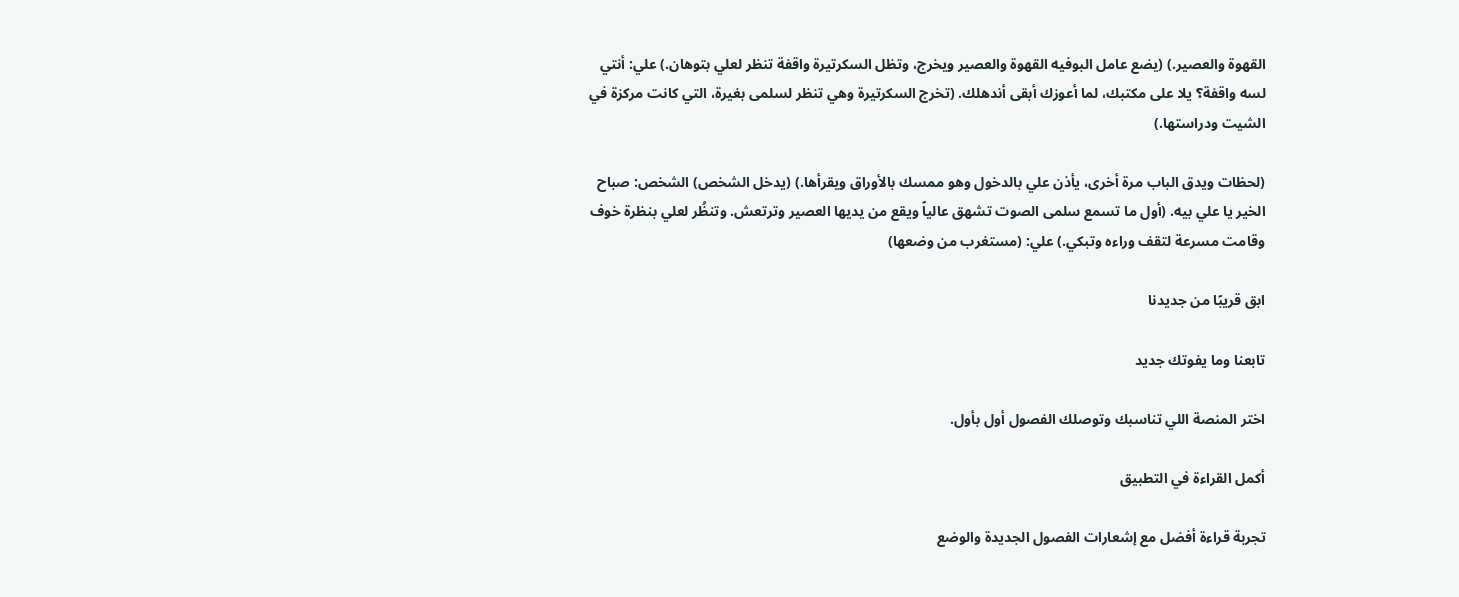القهوة والعصير.) (يضع عامل البوفيه القهوة والعصير ويخرج، وتظل السكرتيرة واقفة تنظر لعلي بتوهان.) علي: أنتي لسه واقفة؟ يلا على مكتبك، لما أعوزك أبقى أندهلك. (تخرج السكرتيرة وهي تنظر لسلمى بغيرة، التي كانت مركزة في الشيت ودراستها.)

(لحظات ويدق الباب مرة أخرى، يأذن علي بالدخول وهو ممسك بالأوراق ويقرأها.) (يدخل الشخص) الشخص: صباح الخير يا علي بيه. (أول ما تسمع سلمى الصوت تشهق عالياً ويقع من يديها العصير وترتعش. وتنظُر لعلي بنظرة خوف وقامت مسرعة لتقف وراءه وتبكي.) علي: (مستغرب من وضعها)

ابق قريبًا من جديدنا

تابعنا وما يفوتك جديد

اختر المنصة اللي تناسبك وتوصلك الفصول أول بأول.

أكمل القراءة في التطبيق

تجربة قراءة أفضل مع إشعارات الفصول الجديدة والوضع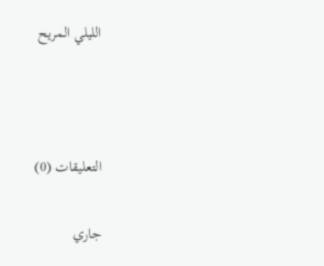الليلي المريح



التعليقات (0)

جاري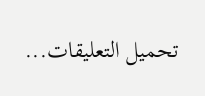تحميل التعليقات...